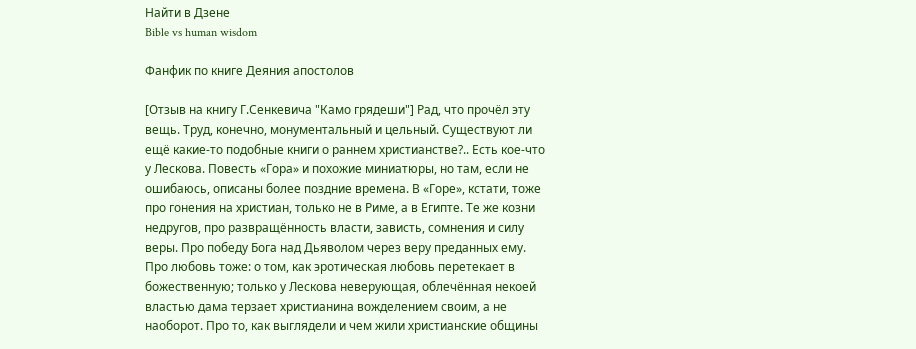Найти в Дзене
Bible vs human wisdom

Фанфик по книге Деяния апостолов

[Отзыв на книгу Г.Сенкевича "Камо грядеши"] Рад, что прочёл эту вещь. Труд, конечно, монументальный и цельный. Существуют ли ещё какие-то подобные книги о раннем христианстве?.. Есть кое-что у Лескова. Повесть «Гора» и похожие миниатюры, но там, если не ошибаюсь, описаны более поздние времена. В «Горе», кстати, тоже про гонения на христиан, только не в Риме, а в Египте. Те же козни недругов, про развращённость власти, зависть, сомнения и силу веры. Про победу Бога над Дьяволом через веру преданных ему. Про любовь тоже: о том, как эротическая любовь перетекает в божественную; только у Лескова неверующая, облечённая некоей властью дама терзает христианина вожделением своим, а не наоборот. Про то, как выглядели и чем жили христианские общины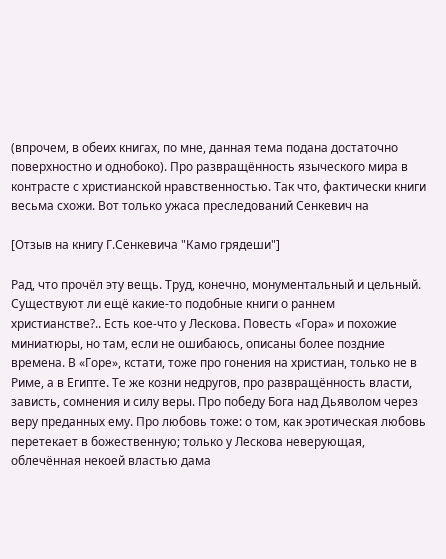(впрочем, в обеих книгах, по мне, данная тема подана достаточно поверхностно и однобоко). Про развращённость языческого мира в контрасте с христианской нравственностью. Так что, фактически книги весьма схожи. Вот только ужаса преследований Сенкевич на

[Отзыв на книгу Г.Сенкевича "Камо грядеши"]

Рад, что прочёл эту вещь. Труд, конечно, монументальный и цельный. Существуют ли ещё какие-то подобные книги о раннем христианстве?.. Есть кое-что у Лескова. Повесть «Гора» и похожие миниатюры, но там, если не ошибаюсь, описаны более поздние времена. В «Горе», кстати, тоже про гонения на христиан, только не в Риме, а в Египте. Те же козни недругов, про развращённость власти, зависть, сомнения и силу веры. Про победу Бога над Дьяволом через веру преданных ему. Про любовь тоже: о том, как эротическая любовь перетекает в божественную; только у Лескова неверующая, облечённая некоей властью дама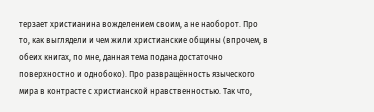терзает христианина вожделением своим, а не наоборот. Про то, как выглядели и чем жили христианские общины (впрочем, в обеих книгах, по мне, данная тема подана достаточно поверхностно и однобоко). Про развращённость языческого мира в контрасте с христианской нравственностью. Так что,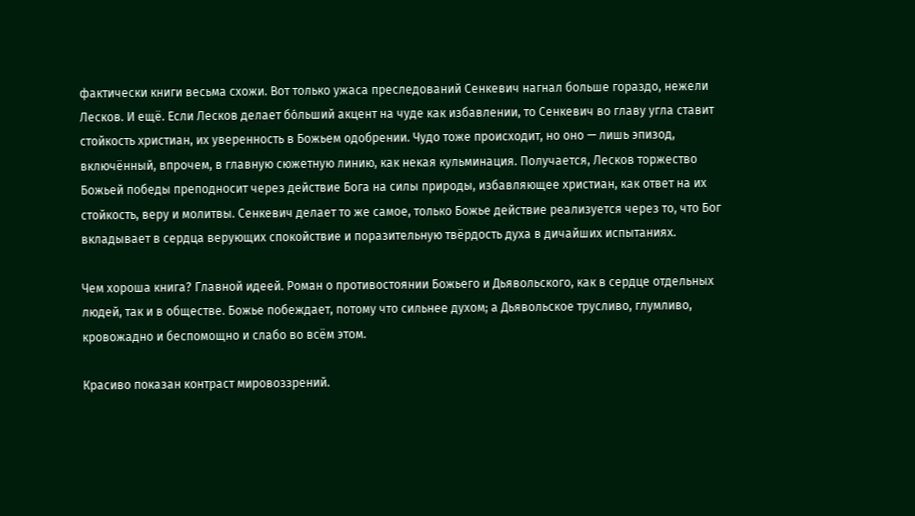фактически книги весьма схожи. Вот только ужаса преследований Сенкевич нагнал больше гораздо, нежели Лесков. И ещё. Если Лесков делает бо́льший акцент на чуде как избавлении, то Сенкевич во главу угла ставит стойкость христиан, их уверенность в Божьем одобрении. Чудо тоже происходит, но оно — лишь эпизод, включённый, впрочем, в главную сюжетную линию, как некая кульминация. Получается, Лесков торжество Божьей победы преподносит через действие Бога на силы природы, избавляющее христиан, как ответ на их стойкость, веру и молитвы. Сенкевич делает то же самое, только Божье действие реализуется через то, что Бог вкладывает в сердца верующих спокойствие и поразительную твёрдость духа в дичайших испытаниях.

Чем хороша книга? Главной идеей. Роман о противостоянии Божьего и Дьявольского, как в сердце отдельных людей, так и в обществе. Божье побеждает, потому что сильнее духом; а Дьявольское трусливо, глумливо, кровожадно и беспомощно и слабо во всём этом.

Красиво показан контраст мировоззрений.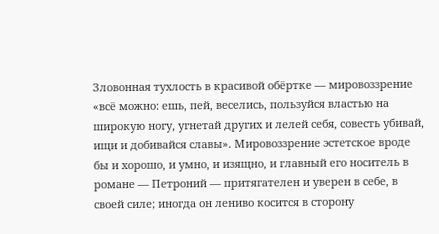Зловонная тухлость в красивой обёртке — мировоззрение «всё можно: ешь, пей, веселись, пользуйся властью на широкую ногу, угнетай других и лелей себя, совесть убивай, ищи и добивайся славы». Мировоззрение эстетское вроде бы и хорошо, и умно, и изящно, и главный его носитель в романе — Петроний — притягателен и уверен в себе, в своей силе; иногда он лениво косится в сторону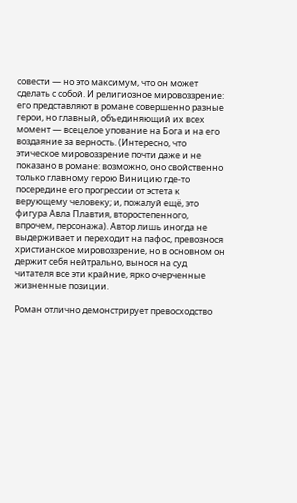совести — но это максимум, что он может сделать с собой. И религиозное мировоззрение: его представляют в романе совершенно разные герои, но главный, объединяющий их всех момент — всецелое упование на Бога и на его воздаяние за верность. (Интересно, что этическое мировоззрение почти даже и не показано в романе: возможно, оно свойственно только главному герою Виницию где-то посередине его прогрессии от эстета к верующему человеку; и, пожалуй ещё, это фигура Авла Плавтия, второстепенного, впрочем, персонажа). Автор лишь иногда не выдерживает и переходит на пафос, превознося христианское мировоззрение, но в основном он держит себя нейтрально, вынося на суд читателя все эти крайние, ярко очерченные жизненные позиции.

Роман отлично демонстрирует превосходство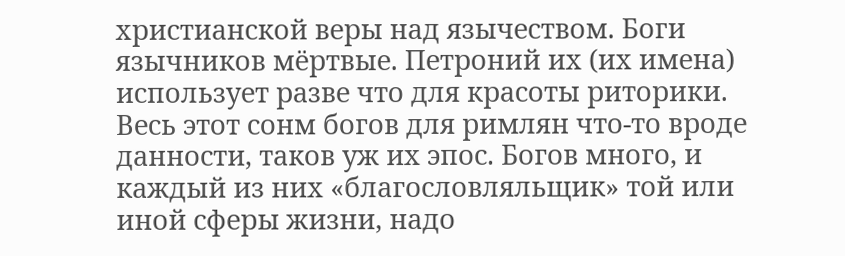христианской веры над язычеством. Боги язычников мёртвые. Петроний их (их имена) использует разве что для красоты риторики. Весь этот сонм богов для римлян что-то вроде данности, таков уж их эпос. Богов много, и каждый из них «благословляльщик» той или иной сферы жизни, надо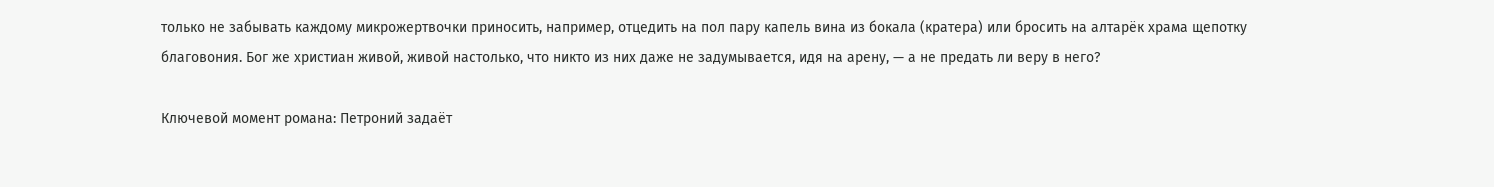только не забывать каждому микрожертвочки приносить, например, отцедить на пол пару капель вина из бокала (кратера) или бросить на алтарёк храма щепотку благовония. Бог же христиан живой, живой настолько, что никто из них даже не задумывается, идя на арену, — а не предать ли веру в него?

Ключевой момент романа: Петроний задаёт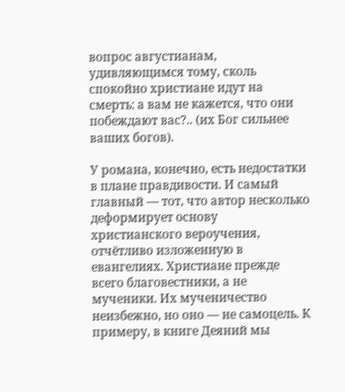вопрос августианам, удивляющимся тому, сколь спокойно христиане идут на смерть: а вам не кажется, что они побеждают вас?.. (их Бог сильнее ваших богов).

У романа, конечно, есть недостатки в плане правдивости. И самый главный — тот, что автор несколько деформирует основу христианского вероучения, отчётливо изложенную в евангелиях. Христиане прежде всего благовестники, а не мученики. Их мученичество неизбежно, но оно — не самоцель. К примеру, в книге Деяний мы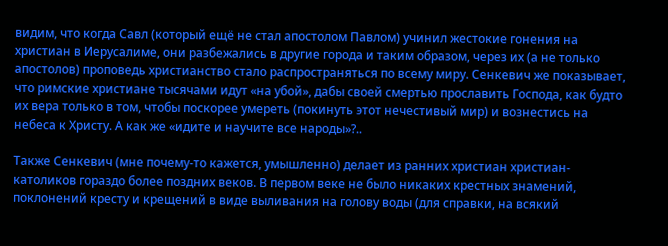видим, что когда Савл (который ещё не стал апостолом Павлом) учинил жестокие гонения на христиан в Иерусалиме, они разбежались в другие города и таким образом, через их (а не только апостолов) проповедь христианство стало распространяться по всему миру. Сенкевич же показывает, что римские христиане тысячами идут «на убой», дабы своей смертью прославить Господа, как будто их вера только в том, чтобы поскорее умереть (покинуть этот нечестивый мир) и вознестись на небеса к Христу. А как же «идите и научите все народы»?..

Также Сенкевич (мне почему-то кажется, умышленно) делает из ранних христиан христиан-католиков гораздо более поздних веков. В первом веке не было никаких крестных знамений, поклонений кресту и крещений в виде выливания на голову воды (для справки, на всякий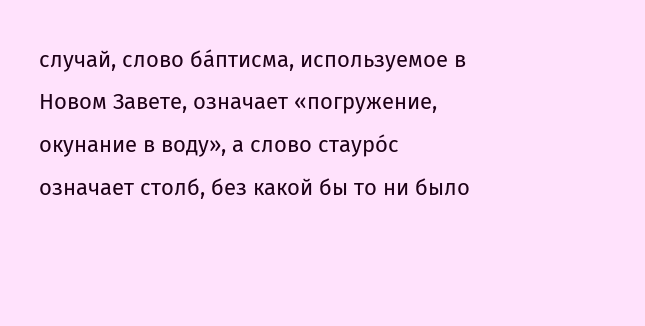случай, слово ба́птисма, используемое в Новом Завете, означает «погружение, окунание в воду», а слово стауро́с означает столб, без какой бы то ни было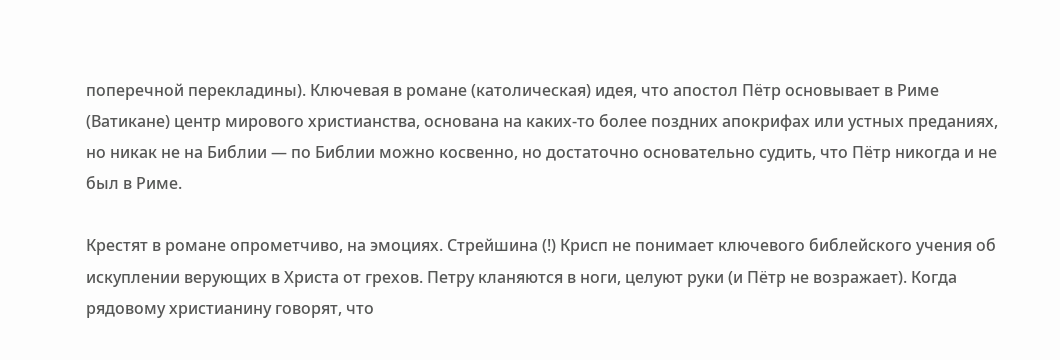поперечной перекладины). Ключевая в романе (католическая) идея, что апостол Пётр основывает в Риме (Ватикане) центр мирового христианства, основана на каких-то более поздних апокрифах или устных преданиях, но никак не на Библии — по Библии можно косвенно, но достаточно основательно судить, что Пётр никогда и не был в Риме.

Крестят в романе опрометчиво, на эмоциях. Стрейшина (!) Крисп не понимает ключевого библейского учения об искуплении верующих в Христа от грехов. Петру кланяются в ноги, целуют руки (и Пётр не возражает). Когда рядовому христианину говорят, что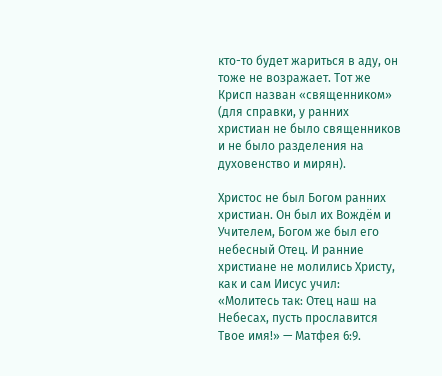кто-то будет жариться в аду, он тоже не возражает. Тот же Крисп назван «священником» (для справки, у ранних христиан не было священников и не было разделения на духовенство и мирян).

Христос не был Богом ранних христиан. Он был их Вождём и Учителем, Богом же был его небесный Отец. И ранние христиане не молились Христу, как и сам Иисус учил: «Молитесь так: Отец наш на Небесах, пусть прославится Твое имя!» — Матфея 6:9.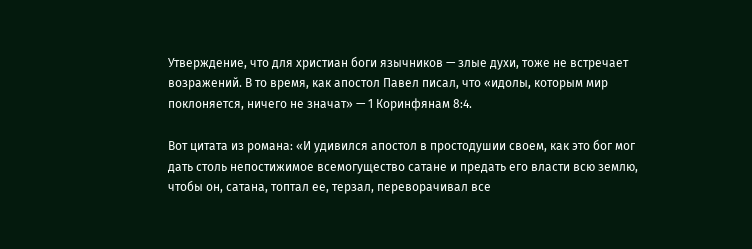Утверждение, что для христиан боги язычников — злые духи, тоже не встречает возражений. В то время, как апостол Павел писал, что «идолы, которым мир поклоняется, ничего не значат» — 1 Коринфянам 8:4.

Вот цитата из романа: «И удивился апостол в простодушии своем, как это бог мог дать столь непостижимое всемогущество сатане и предать его власти всю землю, чтобы он, сатана, топтал ее, терзал, переворачивал все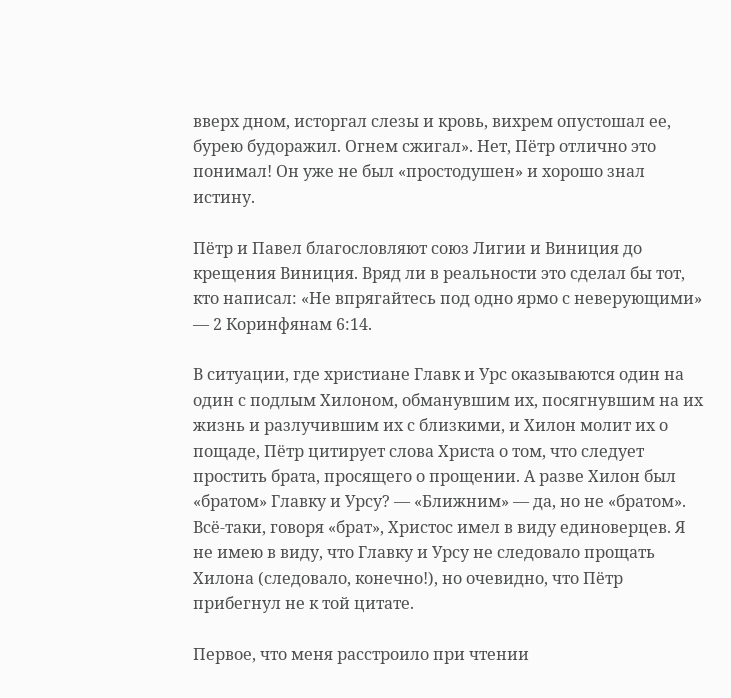вверх дном, исторгал слезы и кровь, вихрем опустошал ее, бурею будоражил. Огнем сжигал». Нет, Пётр отлично это понимал! Он уже не был «простодушен» и хорошо знал истину.

Пётр и Павел благословляют союз Лигии и Виниция до крещения Виниция. Вряд ли в реальности это сделал бы тот, кто написал: «Не впрягайтесь под одно ярмо с неверующими» — 2 Коринфянам 6:14.

В ситуации, где христиане Главк и Урс оказываются один на один с подлым Хилоном, обманувшим их, посягнувшим на их жизнь и разлучившим их с близкими, и Хилон молит их о пощаде, Пётр цитирует слова Христа о том, что следует простить брата, просящего о прощении. А разве Хилон был «братом» Главку и Урсу? — «Ближним» — да, но не «братом». Всё-таки, говоря «брат», Христос имел в виду единоверцев. Я не имею в виду, что Главку и Урсу не следовало прощать Хилона (следовало, конечно!), но очевидно, что Пётр прибегнул не к той цитате.

Первое, что меня расстроило при чтении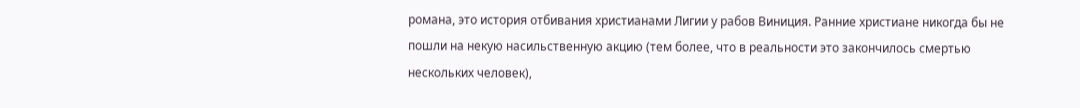романа, это история отбивания христианами Лигии у рабов Виниция. Ранние христиане никогда бы не пошли на некую насильственную акцию (тем более, что в реальности это закончилось смертью нескольких человек),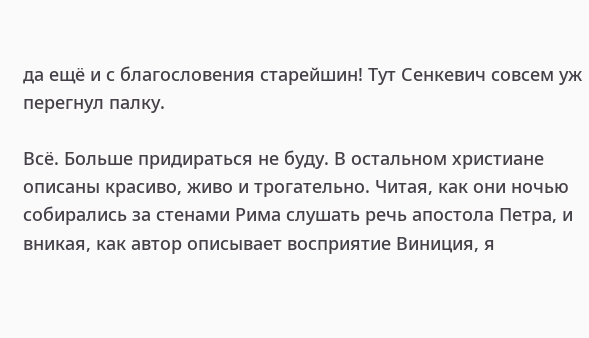да ещё и с благословения старейшин! Тут Сенкевич совсем уж перегнул палку.

Всё. Больше придираться не буду. В остальном христиане описаны красиво, живо и трогательно. Читая, как они ночью собирались за стенами Рима слушать речь апостола Петра, и вникая, как автор описывает восприятие Виниция, я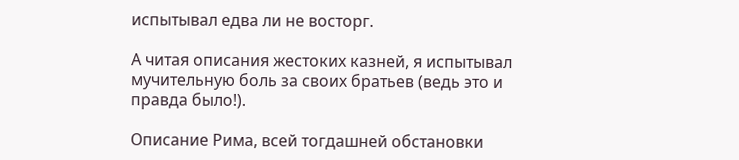испытывал едва ли не восторг.

А читая описания жестоких казней, я испытывал мучительную боль за своих братьев (ведь это и правда было!).

Описание Рима, всей тогдашней обстановки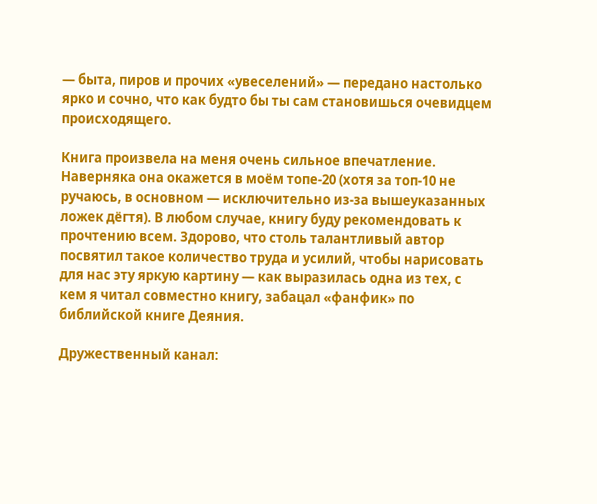— быта, пиров и прочих «увеселений» — передано настолько ярко и сочно, что как будто бы ты сам становишься очевидцем происходящего.

Книга произвела на меня очень сильное впечатление. Наверняка она окажется в моём топе-20 (хотя за топ-10 не ручаюсь, в основном — исключительно из-за вышеуказанных ложек дёгтя). В любом случае, книгу буду рекомендовать к прочтению всем. Здорово, что столь талантливый автор посвятил такое количество труда и усилий, чтобы нарисовать для нас эту яркую картину — как выразилась одна из тех, с кем я читал совместно книгу, забацал «фанфик» по библийской книге Деяния.

Дружественный канал: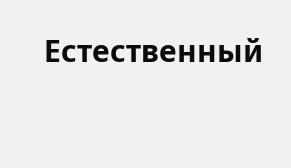Естественный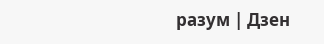разум | Дзен